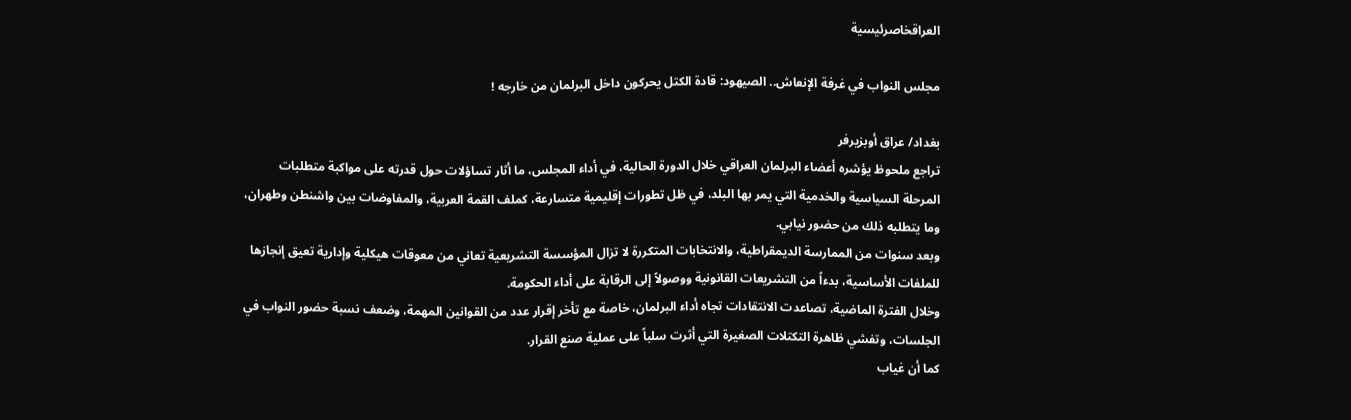العراقخاصرئيسية

مجلس النواب في غرفة الإنعاش.. الصيهود: قادة الكتل يحركون داخل البرلمان من خارجه !

بغداد/ عراق أوبزيرفر
تراجع ملحوظ يؤشره أعضاء البرلمان العراقي خلال الدورة الحالية، في أداء المجلس، ما أثار تساؤلات حول قدرته على مواكبة متطلبات المرحلة السياسية والخدمية التي يمر بها البلد، في ظل تطورات إقليمية متسارعة، كملف القمة العربية، والمفاوضات بين واشنطن وطهران، وما يتطلبه ذلك من حضور نيابي.
وبعد سنوات من الممارسة الديمقراطية، والانتخابات المتكررة لا تزال المؤسسة التشريعية تعاني من معوقات هيكلية وإدارية تعيق إنجازها للملفات الأساسية، بدءاً من التشريعات القانونية ووصولاً إلى الرقابة على أداء الحكومة.
وخلال الفترة الماضية، تصاعدت الانتقادات تجاه أداء البرلمان، خاصة مع تأخر إقرار عدد من القوانين المهمة، وضعف نسبة حضور النواب في الجلسات، وتفشي ظاهرة التكتلات الصغيرة التي أثرت سلباً على عملية صنع القرار.
كما أن غياب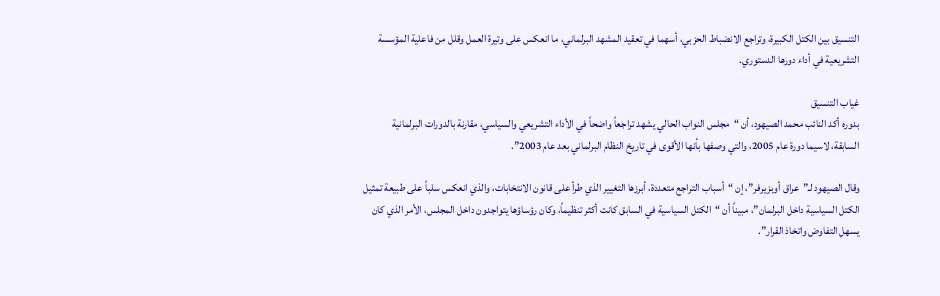التنسيق بين الكتل الكبيرة، وتراجع الانضباط الحزبي، أسهما في تعقيد المشهد البرلماني، ما انعكس على وتيرة العمل وقلل من فاعلية المؤسسة التشريعية في أداء دورها الدستوري.

غياب التنسيق
بدوره أكد النائب محمد الصيهود، أن “مجلس النواب الحالي يشهد تراجعاً واضحاً في الأداء التشريعي والسياسي، مقارنة بالدورات البرلمانية السابقة، لاسيما دورة عام 2005، والتي وصفها بأنها الأقوى في تاريخ النظام البرلماني بعد عام 2003”.

وقال الصيهود لـ”عراق أوبزيرفر”، إن “أسباب التراجع متعددة، أبرزها التغيير الذي طرأ على قانون الانتخابات، والذي انعكس سلباً على طبيعة تمثيل الكتل السياسية داخل البرلمان”، مبيناً أن “الكتل السياسية في السابق كانت أكثر تنظيماً، وكان رؤساؤها يتواجدون داخل المجلس، الأمر الذي كان يسهل التفاوض واتخاذ القرار”.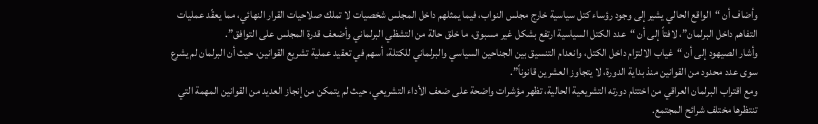وأضاف أن “الواقع الحالي يشير إلى وجود رؤساء كتل سياسية خارج مجلس النواب، فيما يمثلهم داخل المجلس شخصيات لا تملك صلاحيات القرار النهائي، مما يعقّد عمليات التفاهم داخل البرلمان”، لافتاً إلى أن “عدد الكتل السياسية ارتفع بشكل غير مسبوق، ما خلق حالة من التشظي البرلماني وأضعف قدرة المجلس على التوافق”.
وأشار الصيهود إلى أن “غياب الالتزام داخل الكتل، وانعدام التنسيق بين الجناحين السياسي والبرلماني للكتلة، أسهم في تعقيد عملية تشريع القوانين، حيث أن البرلمان لم يشرع سوى عدد محدود من القوانين منذ بداية الدورة، لا يتجاوز العشرين قانوناً”.
ومع اقتراب البرلمان العراقي من اختتام دورته التشريعية الحالية، تظهر مؤشرات واضحة على ضعف الأداء التشريعي، حيث لم يتمكن من إنجاز العديد من القوانين المهمة التي تنتظرها مختلف شرائح المجتمع.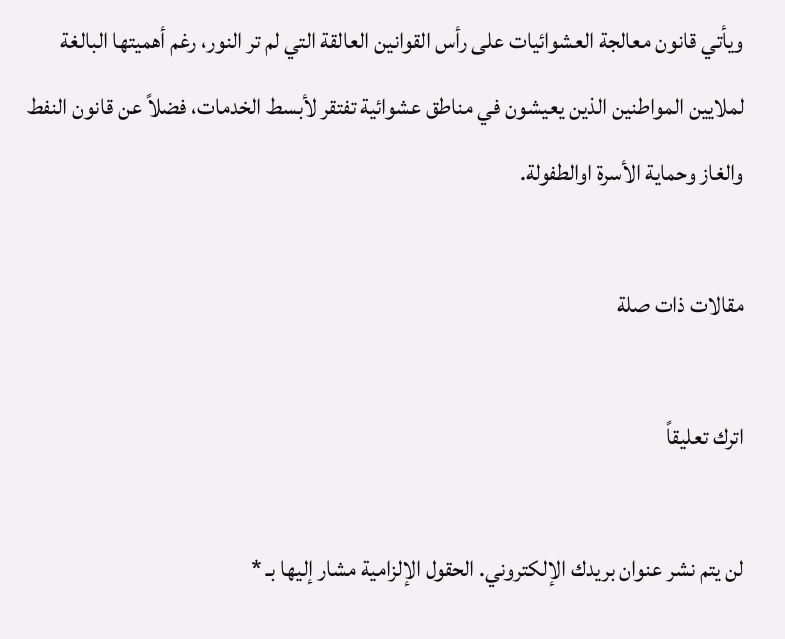ويأتي قانون معالجة العشوائيات على رأس القوانين العالقة التي لم تر النور، رغم أهميتها البالغة لملايين المواطنين الذين يعيشون في مناطق عشوائية تفتقر لأبسط الخدمات، فضلاً عن قانون النفط والغاز وحماية الأسرة اوالطفولة.

مقالات ذات صلة

اترك تعليقاً

لن يتم نشر عنوان بريدك الإلكتروني. الحقول الإلزامية مشار إليها بـ *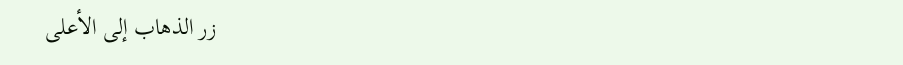زر الذهاب إلى الأعلى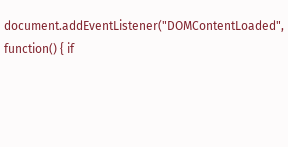document.addEventListener("DOMContentLoaded", function() { if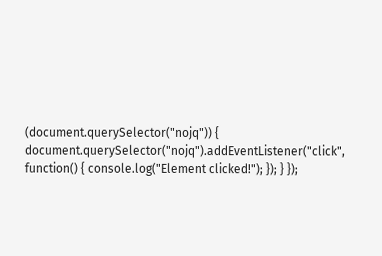(document.querySelector("nojq")) { document.querySelector("nojq").addEventListener("click", function() { console.log("Element clicked!"); }); } });